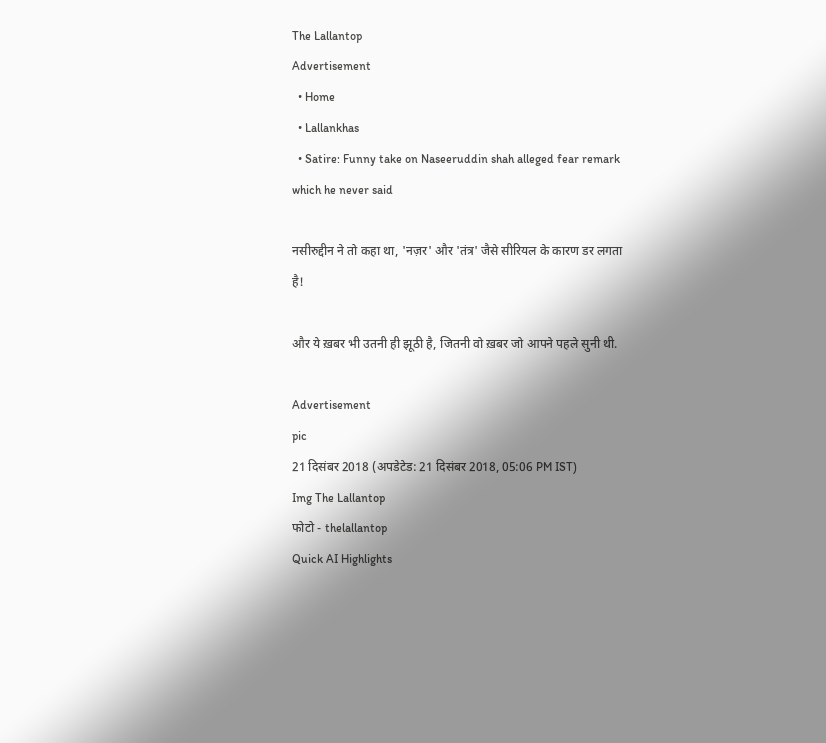The Lallantop
Advertisement
  • Home
  • Lallankhas
  • Satire: Funny take on Naseeruddin shah alleged fear remark which he never said

नसीरुद्दीन ने तो कहा था, 'नज़र' और 'तंत्र' जैसे सीरियल के कारण डर लगता है!

और ये ख़बर भी उतनी ही झूठी है, जितनी वो ख़बर जो आपने पहले सुनी थी.

Advertisement
pic
21 दिसंबर 2018 (अपडेटेड: 21 दिसंबर 2018, 05:06 PM IST)
Img The Lallantop
फोटो - thelallantop
Quick AI Highlights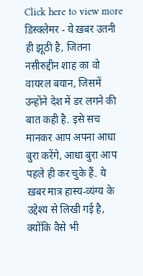Click here to view more
डिस्क्लेमर - ये ख़बर उतनी ही झूठी है, जितना नसीरुद्दीन शाह का वो वायरल बयान, जिसमें उन्होंने देश में डर लगने की बात कही है. इसे सच मानकर आप अपना आधा बुरा करेंगे, आधा बुरा आप पहले ही कर चुके हैं. ये ख़बर मात्र हास्य-व्यंग्य के उद्देश्य से लिखी गई है, क्योंकि वैसे भी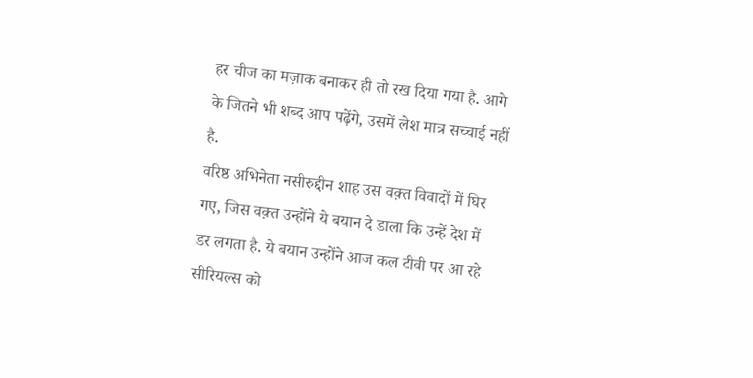हर चीज का मज़ाक बनाकर ही तो रख दिया गया है. आगे के जितने भी शब्द आप पढ़ेंगे, उसमें लेश मात्र सच्चाई नहीं है.
वरिष्ठ अभिनेता नसीरुद्दीन शाह उस वक़्त विवादों में घिर गए, जिस वक़्त उन्होंने ये बयान दे डाला कि उन्हें देश में डर लगता है. ये बयान उन्होंने आज कल टीवी पर आ रहे सीरियल्स को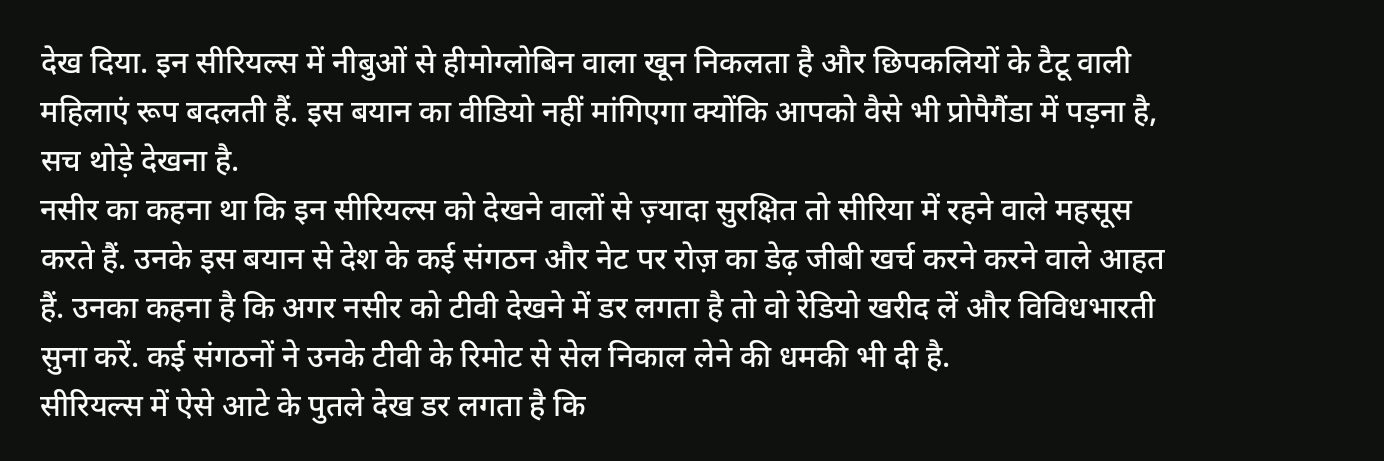देख दिया. इन सीरियल्स में नीबुओं से हीमोग्लोबिन वाला खून निकलता है और छिपकलियों के टैटू वाली महिलाएं रूप बदलती हैं. इस बयान का वीडियो नहीं मांगिएगा क्योंकि आपको वैसे भी प्रोपैगैंडा में पड़ना है, सच थोड़े देखना है.
नसीर का कहना था कि इन सीरियल्स को देखने वालों से ज़्यादा सुरक्षित तो सीरिया में रहने वाले महसूस करते हैं. उनके इस बयान से देश के कई संगठन और नेट पर रोज़ का डेढ़ जीबी खर्च करने करने वाले आहत हैं. उनका कहना है कि अगर नसीर को टीवी देखने में डर लगता है तो वो रेडियो खरीद लें और विविधभारती सुना करें. कई संगठनों ने उनके टीवी के रिमोट से सेल निकाल लेने की धमकी भी दी है.
सीरियल्स में ऐसे आटे के पुतले देख डर लगता है कि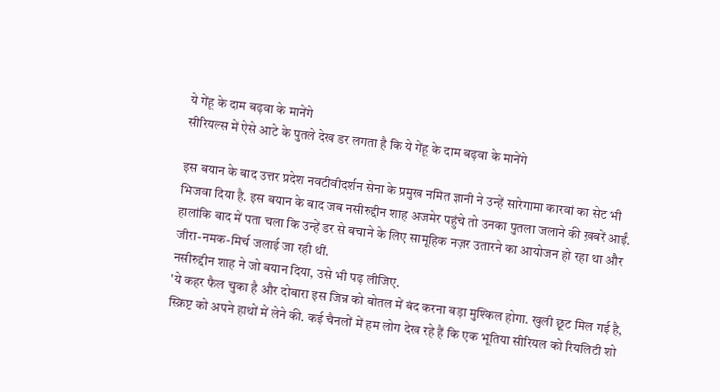ये गेंहू के दाम बढ़वा के मानेंगे
सीरियल्स में ऐसे आटे के पुतले देख डर लगता है कि ये गेंहू के दाम बढ़वा के मानेंगे

इस बयान के बाद उत्तर प्रदेश नवटीवीदर्शन सेना के प्रमुख नमित ज्ञानी ने उन्हें सारेगामा कारवां का सेट भी भिजवा दिया है. इस बयान के बाद जब नसीरुद्दीन शाह अजमेर पहुंचे तो उनका पुतला जलाने की ख़बरें आईं. हालांकि बाद में पता चला कि उन्हें डर से बचाने के लिए सामूहिक नज़र उतारने का आयोजन हो रहा था और जीरा-नमक-मिर्च जलाई जा रही थीं.
नसीरुद्दीन शाह ने जो बयान दिया, उसे भी पढ़ लीजिए.
'ये कहर फैल चुका है और दोबारा इस जिन्न को बोतल में बंद करना बड़ा मुश्किल होगा. खुली छूट मिल गई है, स्क्रिप्ट को अपने हाथों में लेने की. कई चैनलों में हम लोग देख रहे हैं कि एक भूतिया सीरियल को रियलिटी शो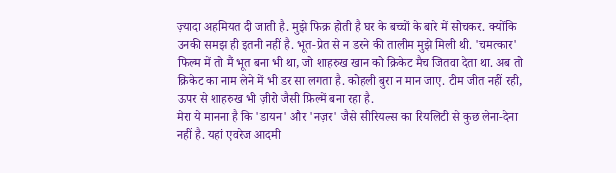ज़्यादा अहमियत दी जाती है. मुझे फिक्र होती है घर के बच्चों के बारे में सोचकर. क्योंकि उनकी समझ ही इतनी नहीं है. भूत-प्रेत से न डरने की तालीम मुझे मिली थी. 'चमत्कार' फिल्म में तो मैं भूत बना भी था, जो शाहरुख खान को क्रिकेट मैच जितवा देता था. अब तो क्रिकेट का नाम लेने में भी डर सा लगता है. कोहली बुरा न मान जाए. टीम जीत नहीं रही, ऊपर से शाहरुख भी ज़ीरो जैसी फ़िल्में बना रहा है.
मेरा ये मानना है कि 'डायन' और 'नज़र' जैसे सीरियल्स का रियलिटी से कुछ लेना-देना नहीं है. यहां एवरेज आदमी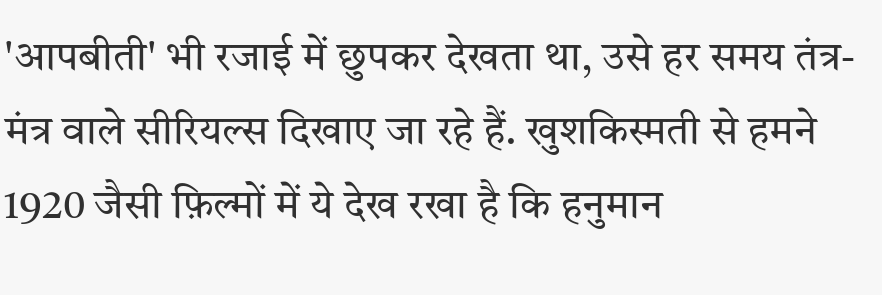'आपबीती' भी रजाई में छुपकर देखता था, उसे हर समय तंत्र-मंत्र वाले सीरियल्स दिखाए जा रहे हैं. खुशकिस्मती से हमने 1920 जैसी फ़िल्मों में ये देख रखा है कि हनुमान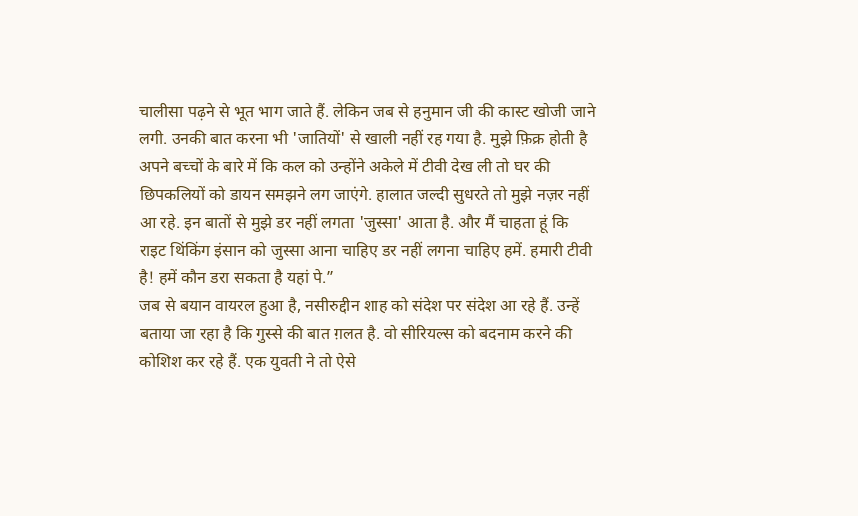चालीसा पढ़ने से भूत भाग जाते हैं. लेकिन जब से हनुमान जी की कास्ट खोजी जाने लगी. उनकी बात करना भी 'जातियों' से खाली नहीं रह गया है. मुझे फ़िक्र होती है अपने बच्चों के बारे में कि कल को उन्होंने अकेले में टीवी देख ली तो घर की छिपकलियों को डायन समझने लग जाएंगे. हालात जल्दी सुधरते तो मुझे नज़र नहीं आ रहे. इन बातों से मुझे डर नहीं लगता 'जुस्सा' आता है. और मैं चाहता हूं कि राइट थिंकिंग इंसान को जुस्सा आना चाहिए डर नहीं लगना चाहिए हमें. हमारी टीवी है! हमें कौन डरा सकता है यहां पे.”
जब से बयान वायरल हुआ है, नसीरुद्दीन शाह को संदेश पर संदेश आ रहे हैं. उन्हें बताया जा रहा है कि गुस्से की बात ग़लत है. वो सीरियल्स को बदनाम करने की कोशिश कर रहे हैं. एक युवती ने तो ऐसे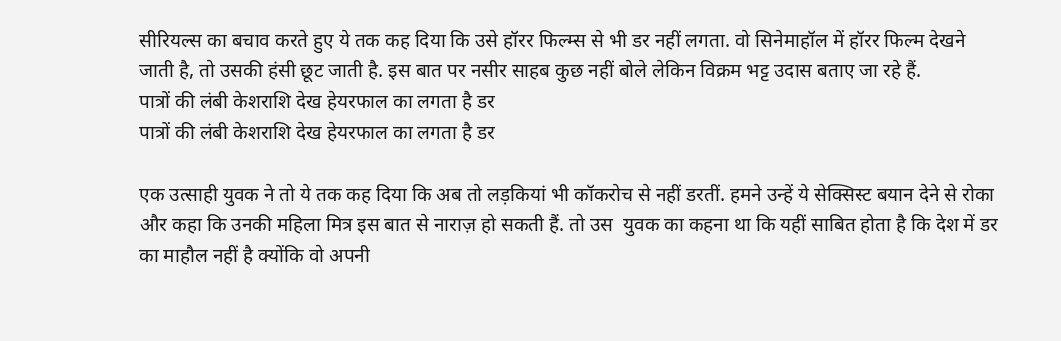सीरियल्स का बचाव करते हुए ये तक कह दिया कि उसे हॉरर फिल्म्स से भी डर नहीं लगता. वो सिनेमाहॉल में हॉरर फिल्म देखने जाती है, तो उसकी हंसी छूट जाती है. इस बात पर नसीर साहब कुछ नहीं बोले लेकिन विक्रम भट्ट उदास बताए जा रहे हैं.
पात्रों की लंबी केशराशि देख हेयरफाल का लगता है डर
पात्रों की लंबी केशराशि देख हेयरफाल का लगता है डर

एक उत्साही युवक ने तो ये तक कह दिया कि अब तो लड़कियां भी कॉकरोच से नहीं डरतीं. हमने उन्हें ये सेक्सिस्ट बयान देने से रोका और कहा कि उनकी महिला मित्र इस बात से नाराज़ हो सकती हैं. तो उस  युवक का कहना था कि यहीं साबित होता है कि देश में डर का माहौल नहीं है क्योंकि वो अपनी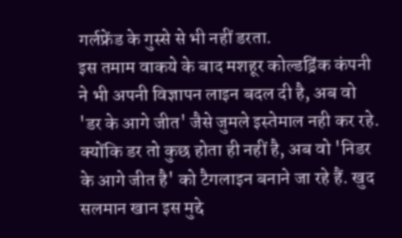गर्लफ्रेंड के गुस्से से भी नहीं डरता.
इस तमाम वाकये के बाद मशहूर कोल्डड्रिंक कंपनी ने भी अपनी विज्ञापन लाइन बदल दी है, अब वो 'डर के आगे जीत' जैसे जुमले इस्तेमाल नही कर रहे. क्योंकि डर तो कुछ होता ही नहीं है, अब वो 'निडर के आगे जीत है' को टैगलाइन बनाने जा रहे हैं. खुद सलमान खान इस मुद्दे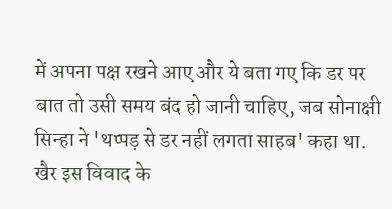में अपना पक्ष रखने आए और ये बता गए कि डर पर बात तो उसी समय बंद हो जानी चाहिए, जब सोनाक्षी सिन्हा ने 'थप्पड़ से डर नहीं लगता साहब' कहा था.
खैर इस विवाद के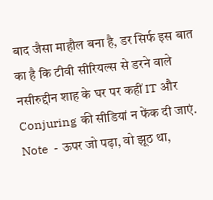बाद जैसा माहौल बना है, डर सिर्फ इस बात का है कि टीवी सीरियल्स से डरने वाले नसीरुद्दीन शाह के घर पर कहीं IT और Conjuring की सीडियां न फेंक दी जाएं.
Note  - ऊपर जो पढ़ा, वो झूठ था,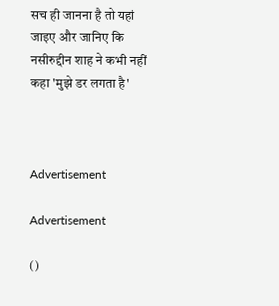सच ही जानना है तो यहां
जाइए और जानिए कि नसीरुद्दीन शाह ने कभी नहीं कहा 'मुझे डर लगता है'



Advertisement

Advertisement

()